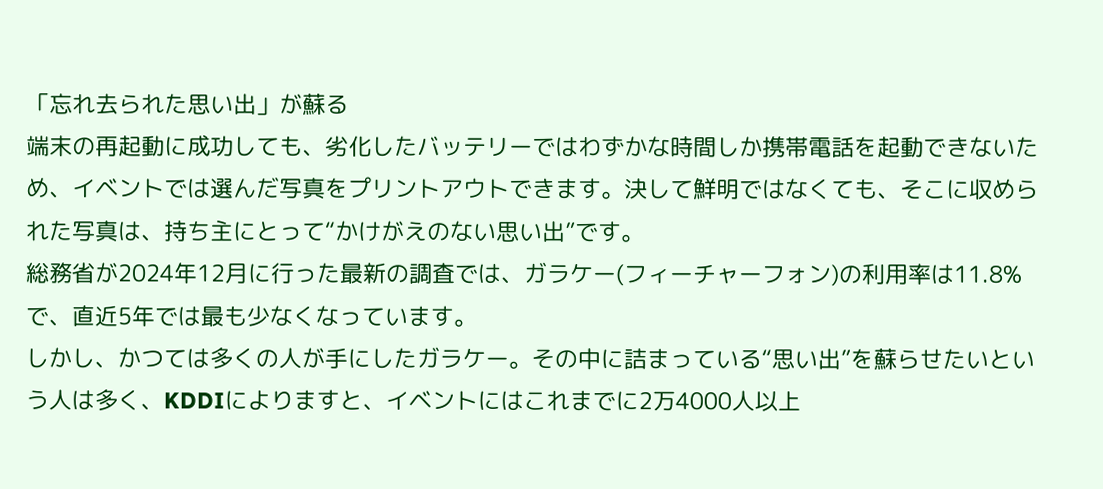「忘れ去られた思い出」が蘇る
端末の再起動に成功しても、劣化したバッテリーではわずかな時間しか携帯電話を起動できないため、イベントでは選んだ写真をプリントアウトできます。決して鮮明ではなくても、そこに収められた写真は、持ち主にとって“かけがえのない思い出”です。
総務省が2024年12月に行った最新の調査では、ガラケー(フィーチャーフォン)の利用率は11.8%で、直近5年では最も少なくなっています。
しかし、かつては多くの人が手にしたガラケー。その中に詰まっている“思い出”を蘇らせたいという人は多く、KDDIによりますと、イベントにはこれまでに2万4000人以上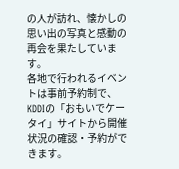の人が訪れ、懐かしの思い出の写真と感動の再会を果たしています。
各地で行われるイベントは事前予約制で、KDDIの「おもいでケータイ」サイトから開催状況の確認・予約ができます。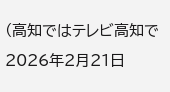(高知ではテレビ高知で2026年2月21日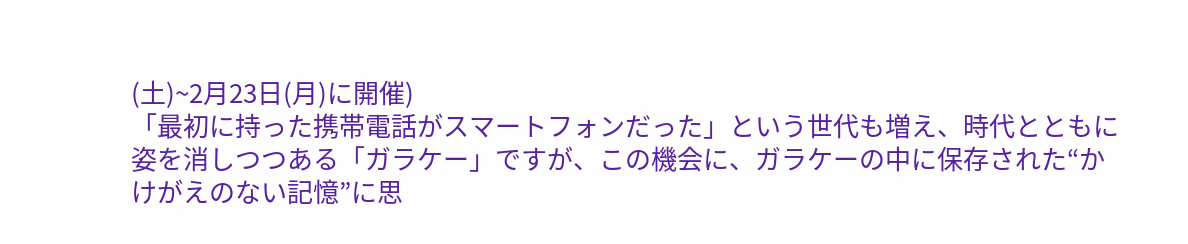(土)~2月23日(月)に開催)
「最初に持った携帯電話がスマートフォンだった」という世代も増え、時代とともに姿を消しつつある「ガラケー」ですが、この機会に、ガラケーの中に保存された“かけがえのない記憶”に思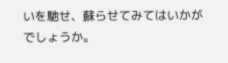いを馳せ、蘇らせてみてはいかがでしょうか。